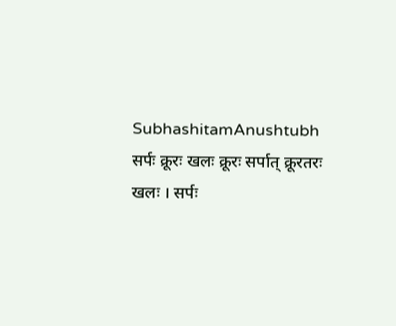SubhashitamAnushtubh
सर्पः क्रूरः खलः क्रूरः सर्पात् क्रूरतरः खलः । सर्पः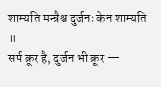शाम्यति मन्त्रैश्च दुर्जनः केन शाम्यति ॥
सर्प क्रूर है, दुर्जन भी क्रूर —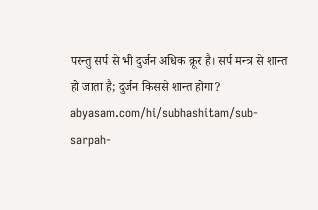परन्तु सर्प से भी दुर्जन अधिक क्रूर है। सर्प मन्त्र से शान्त हो जाता है; दुर्जन किससे शान्त होगा?
abyasam.com/hi/subhashitam/sub-sarpah-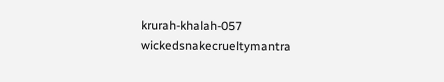krurah-khalah-057
wickedsnakecrueltymantra